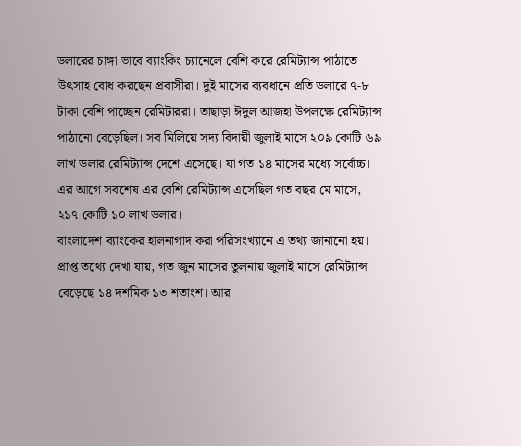ডলারের চাঙ্গা ভাবে ব্যাংকিং চ্যানেলে বেশি করে রেমিট্যান্স পাঠাতে উৎসাহ বোধ করছেন প্রবাসীরা। দুই মাসের ব্যবধানে প্রতি ডলারে ৭-৮ টাকা বেশি পাচ্ছেন রেমিটাররা। তাছাড়া ঈদুল আজহা উপলক্ষে রেমিট্যান্স পাঠানো বেড়েছিল। সব মিলিয়ে সদ্য বিদায়ী জুলাই মাসে ২০৯ কোটি ৬৯ লাখ ডলার রেমিট্যান্স দেশে এসেছে। যা গত ১৪ মাসের মধ্যে সর্বোচ্চ। এর আগে সবশেষ এর বেশি রেমিট্যান্স এসেছিল গত বছর মে মাসে, ২১৭ কোটি ১০ লাখ ডলার।
বাংলাদেশ ব্যাংকের হালনাগাদ করা পরিসংখ্যানে এ তথ্য জানানো হয়। প্রাপ্ত তথ্যে দেখা যায়, গত জুন মাসের তুলনায় জুলাই মাসে রেমিট্যান্স বেড়েছে ১৪ দশমিক ১৩ শতাংশ। আর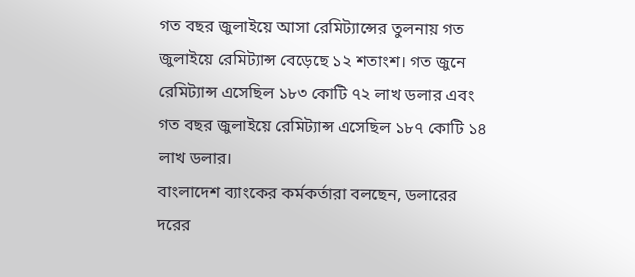গত বছর জুলাইয়ে আসা রেমিট্যান্সের তুলনায় গত জুলাইয়ে রেমিট্যান্স বেড়েছে ১২ শতাংশ। গত জুনে রেমিট্যান্স এসেছিল ১৮৩ কোটি ৭২ লাখ ডলার এবং গত বছর জুলাইয়ে রেমিট্যান্স এসেছিল ১৮৭ কোটি ১৪ লাখ ডলার।
বাংলাদেশ ব্যাংকের কর্মকর্তারা বলছেন, ডলারের দরের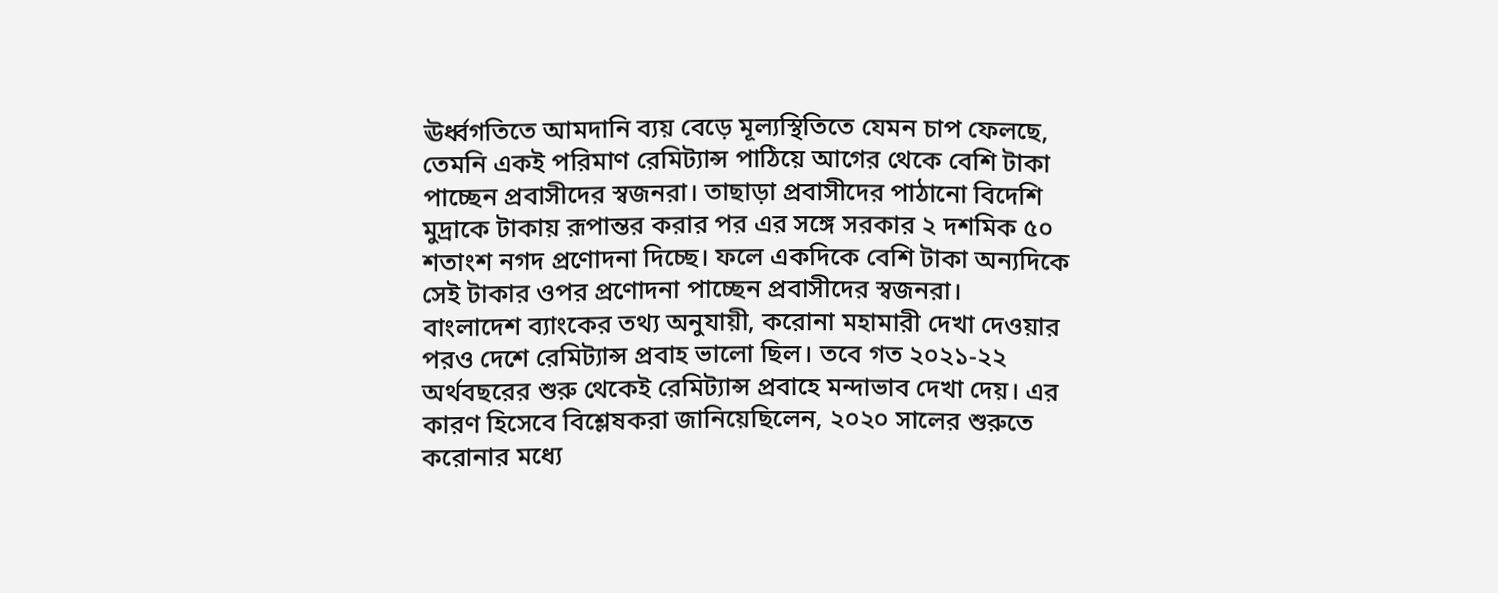ঊর্ধ্বগতিতে আমদানি ব্যয় বেড়ে মূল্যস্থিতিতে যেমন চাপ ফেলছে, তেমনি একই পরিমাণ রেমিট্যান্স পাঠিয়ে আগের থেকে বেশি টাকা পাচ্ছেন প্রবাসীদের স্বজনরা। তাছাড়া প্রবাসীদের পাঠানো বিদেশি মুদ্রাকে টাকায় রূপান্তর করার পর এর সঙ্গে সরকার ২ দশমিক ৫০ শতাংশ নগদ প্রণোদনা দিচ্ছে। ফলে একদিকে বেশি টাকা অন্যদিকে সেই টাকার ওপর প্রণোদনা পাচ্ছেন প্রবাসীদের স্বজনরা।
বাংলাদেশ ব্যাংকের তথ্য অনুযায়ী, করোনা মহামারী দেখা দেওয়ার পরও দেশে রেমিট্যান্স প্রবাহ ভালো ছিল। তবে গত ২০২১-২২ অর্থবছরের শুরু থেকেই রেমিট্যান্স প্রবাহে মন্দাভাব দেখা দেয়। এর কারণ হিসেবে বিশ্লেষকরা জানিয়েছিলেন, ২০২০ সালের শুরুতে করোনার মধ্যে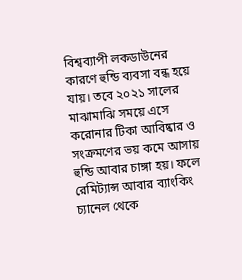বিশ্বব্যাপী লকডাউনের কারণে হুন্ডি ব্যবসা বন্ধ হয়ে যায়। তবে ২০২১ সালের মাঝামাঝি সময়ে এসে করোনার টিকা আবিষ্কার ও সংক্রমণের ভয় কমে আসায় হুন্ডি আবার চাঙ্গা হয়। ফলে রেমিট্যান্স আবার ব্যাংকিং চ্যানেল থেকে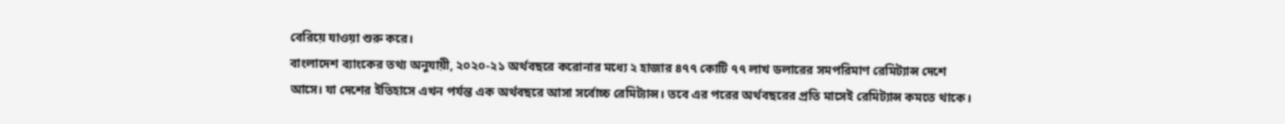বেরিয়ে যাওয়া শুরু করে।
বাংলাদেশ ব্যাংকের তথ্য অনুযায়ী, ২০২০-২১ অর্থবছরে করোনার মধ্যে ২ হাজার ৪৭৭ কোটি ৭৭ লাখ ডলারের সমপরিমাণ রেমিট্যান্স দেশে আসে। যা দেশের ইতিহাসে এখন পর্যন্ত এক অর্থবছরে আসা সর্বোচ্চ রেমিট্যান্স। তবে এর পরের অর্থবছরের প্রতি মাসেই রেমিট্যান্স কমতে থাকে।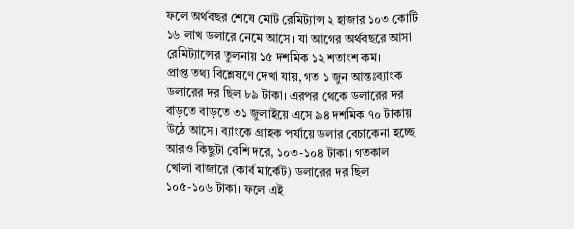ফলে অর্থবছর শেষে মোট রেমিট্যান্স ২ হাজার ১০৩ কোটি ১৬ লাখ ডলারে নেমে আসে। যা আগের অর্থবছরে আসা রেমিট্যান্সের তুলনায় ১৫ দশমিক ১২ শতাংশ কম।
প্রাপ্ত তথ্য বিশ্লেষণে দেখা যায়, গত ১ জুন আন্তঃব্যাংক ডলারের দর ছিল ৮৯ টাকা। এরপর থেকে ডলারের দর বাড়তে বাড়তে ৩১ জুলাইয়ে এসে ৯৪ দশমিক ৭০ টাকায় উঠে আসে। ব্যাংকে গ্রাহক পর্যায়ে ডলার বেচাকেনা হচ্ছে আরও কিছুটা বেশি দরে, ১০৩-১০৪ টাকা। গতকাল খোলা বাজারে (কার্ব মার্কেট) ডলারের দর ছিল ১০৫-১০৬ টাকা। ফলে এই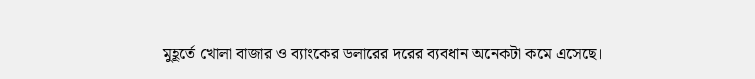মুহূর্তে খোলা বাজার ও ব্যাংকের ডলারের দরের ব্যবধান অনেকটা কমে এসেছে।